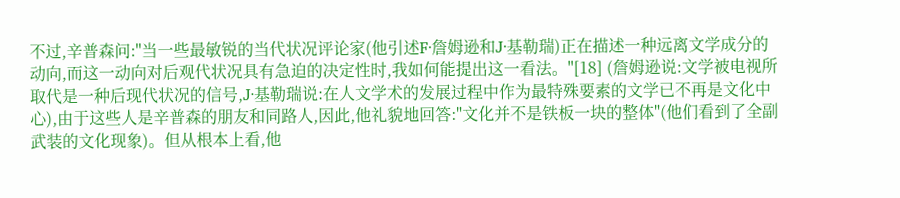不过,辛普森问:"当一些最敏锐的当代状况评论家(他引述F·詹姆逊和J·基勒瑞)正在描述一种远离文学成分的动向,而这一动向对后观代状况具有急迫的决定性时,我如何能提出这一看法。"[18] (詹姆逊说:文学被电视所取代是一种后现代状况的信号,J·基勒瑞说:在人文学术的发展过程中作为最特殊要素的文学已不再是文化中心),由于这些人是辛普森的朋友和同路人,因此,他礼貌地回答:"文化并不是铁板一块的整体"(他们看到了全副武装的文化现象)。但从根本上看,他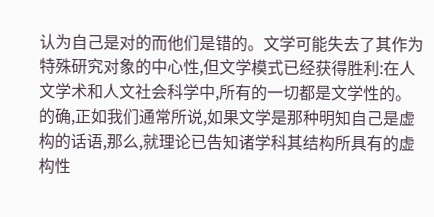认为自己是对的而他们是错的。文学可能失去了其作为特殊研究对象的中心性,但文学模式已经获得胜利:在人文学术和人文社会科学中,所有的一切都是文学性的。
的确,正如我们通常所说,如果文学是那种明知自己是虚构的话语,那么,就理论已告知诸学科其结构所具有的虚构性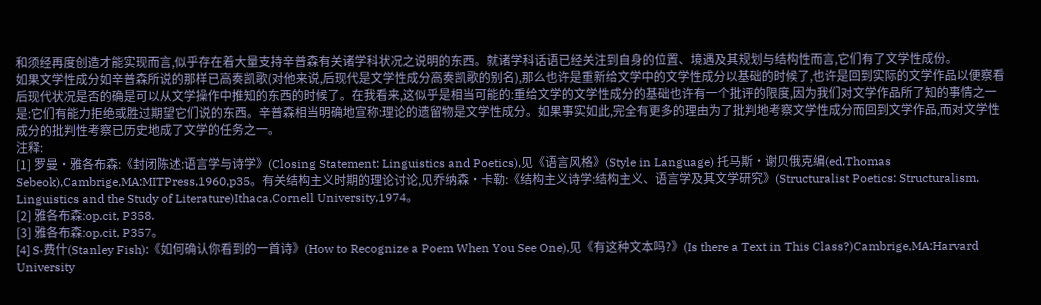和须经再度创造才能实现而言,似乎存在着大量支持辛普森有关诸学科状况之说明的东西。就诸学科话语已经关注到自身的位置、境遇及其规划与结构性而言,它们有了文学性成份。
如果文学性成分如辛普森所说的那样已高奏凯歌(对他来说,后现代是文学性成分高奏凯歌的别名),那么也许是重新给文学中的文学性成分以基础的时候了,也许是回到实际的文学作品以便察看后现代状况是否的确是可以从文学操作中推知的东西的时候了。在我看来,这似乎是相当可能的:重给文学的文学性成分的基础也许有一个批评的限度,因为我们对文学作品所了知的事情之一是:它们有能力拒绝或胜过期望它们说的东西。辛普森相当明确地宣称:理论的遗留物是文学性成分。如果事实如此,完全有更多的理由为了批判地考察文学性成分而回到文学作品,而对文学性成分的批判性考察已历史地成了文学的任务之一。
注释:
[1] 罗曼·雅各布森:《封闭陈述:语言学与诗学》(Closing Statement: Linguistics and Poetics),见《语言风格》(Style in Language) 托马斯·谢贝俄克编(ed.Thomas Sebeok),Cambrige,MA:MITPress,1960,p35。有关结构主义时期的理论讨论,见乔纳森·卡勒:《结构主义诗学:结构主义、语言学及其文学研究》(Structuralist Poetics: Structuralism, Linguistics and the Study of Literature)Ithaca,Cornell University,1974。
[2] 雅各布森:op.cit, P358.
[3] 雅各布森:op.cit, P357。
[4] S·费什(Stanley Fish):《如何确认你看到的一首诗》(How to Recognize a Poem When You See One),见《有这种文本吗?》(Is there a Text in This Class?)Cambrige,MA:Harvard University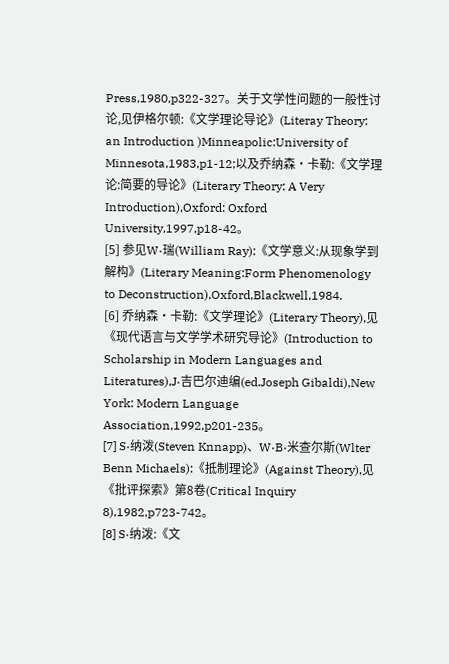Press,1980,p322-327。关于文学性问题的一般性讨论,见伊格尔顿:《文学理论导论》(Literay Theory: an Introduction )Minneapolic:University of Minnesota,1983,p1-12;以及乔纳森·卡勒:《文学理论:简要的导论》(Literary Theory: A Very Introduction),Oxford: Oxford University,1997,p18-42。
[5] 参见W·瑞(William Ray):《文学意义:从现象学到解构》(Literary Meaning:Form Phenomenology to Deconstruction),Oxford,Blackwell,1984.
[6] 乔纳森·卡勒:《文学理论》(Literary Theory),见《现代语言与文学学术研究导论》(Introduction to Scholarship in Modern Languages and Literatures),J·吉巴尔迪编(ed.Joseph Gibaldi),New York: Modern Language Association,1992,p201-235。
[7] S·纳泼(Steven Knnapp)、W·B·米查尔斯(Wlter Benn Michaels):《抵制理论》(Against Theory),见《批评探索》第8卷(Critical Inquiry 8),1982,p723-742。
[8] S·纳泼:《文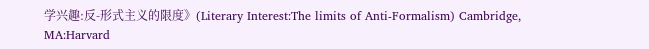学兴趣:反-形式主义的限度》(Literary Interest:The limits of Anti-Formalism) Cambridge, MA:Harvard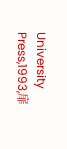University Press,1993,扉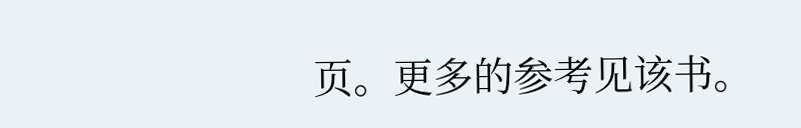页。更多的参考见该书。